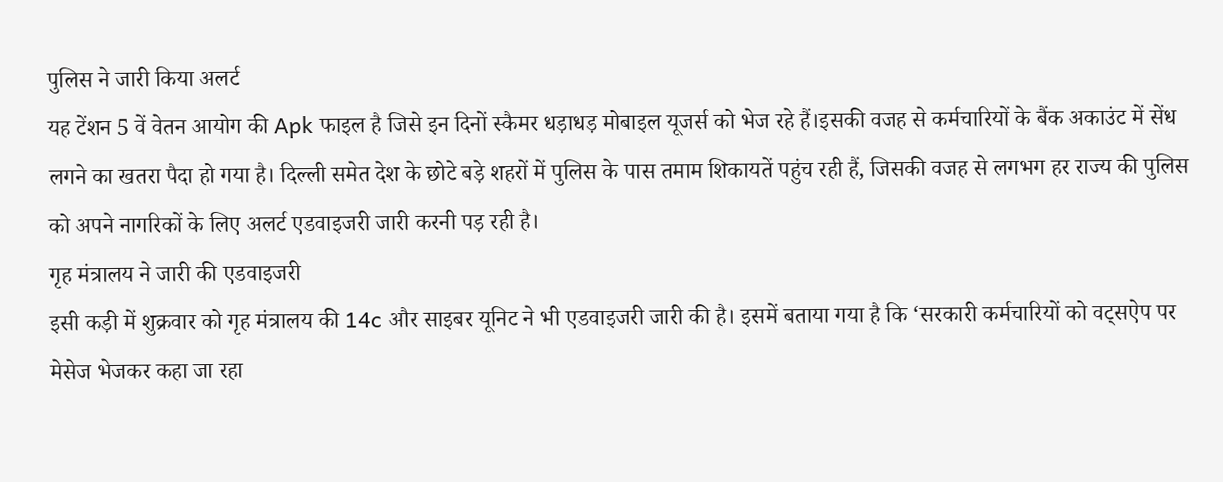पुलिस ने जारी किया अलर्ट
यह टेंशन 5 वें वेतन आयोग की Apk फाइल है जिसे इन दिनों स्कैमर धड़ाधड़ मोबाइल यूजर्स को भेज रहे हैं।इसकी वजह से कर्मचारियों के बैंक अकाउंट में सेंध लगने का खतरा पैदा हो गया है। दिल्ली समेत देश के छोटे बड़े शहरों में पुलिस के पास तमाम शिकायतें पहुंच रही हैं, जिसकी वजह से लगभग हर राज्य की पुलिस को अपने नागरिकों के लिए अलर्ट एडवाइजरी जारी करनी पड़ रही है।
गृह मंत्रालय ने जारी की एडवाइजरी
इसी कड़ी में शुक्रवार को गृह मंत्रालय की 14c और साइबर यूनिट ने भी एडवाइजरी जारी की है। इसमें बताया गया है कि ‘सरकारी कर्मचारियों को वट्सऐप पर मेसेज भेजकर कहा जा रहा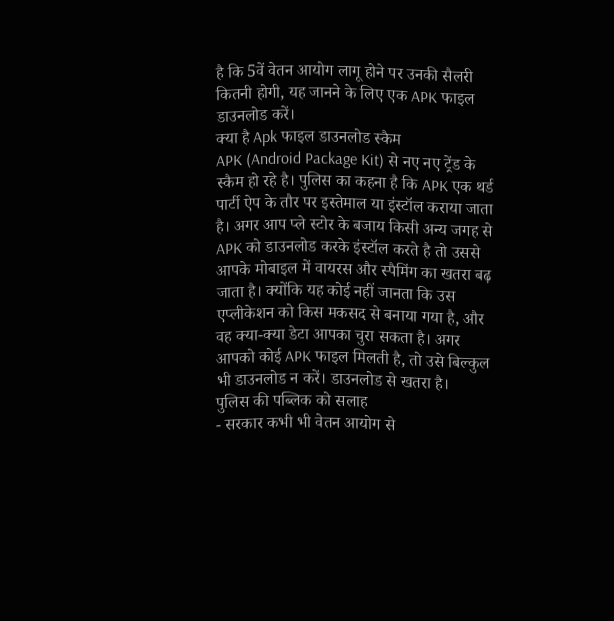है कि 5वें वेतन आयोग लागू होने पर उनकी सैलरी कितनी होगी, यह जानने के लिए एक APK फाइल डाउनलोड करें।
क्या है Apk फाइल डाउनलोड स्कैम
APK (Android Package Kit) से नए नए ट्रेंड के स्कैम हो रहे है। पुलिस का कहना है कि APK एक थर्ड पार्टी ऐप के तौर पर इस्तेमाल या इंस्टॉल कराया जाता है। अगर आप प्ले स्टोर के बजाय किसी अन्य जगह से APK को डाउनलोड करके इंस्टॉल करते है तो उससे आपके मोबाइल में वायरस और स्पैमिंग का खतरा बढ़ जाता है। क्योंकि यह कोई नहीं जानता कि उस एप्लीकेशन को किस मकसद से बनाया गया है, और वह क्या-क्या डेटा आपका चुरा सकता है। अगर आपको कोई APK फाइल मिलती है, तो उसे बिल्कुल भी डाउनलोड न करें। डाउनलोड से खतरा है।
पुलिस की पब्लिक को सलाह
- सरकार कभी भी वेतन आयोग से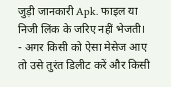जुड़ी जानकारी Apk. फाइल या निजी लिंक के जरिए नहीं भेजती।
- अगर किसी को ऐसा मेसेज आए तो उसे तुरंत डिलीट करें और किसी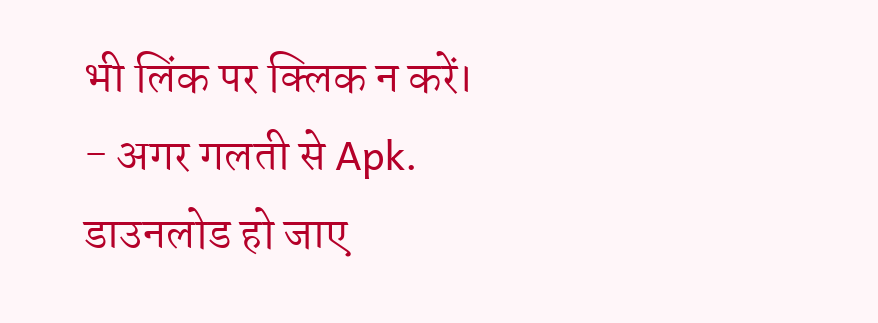भी लिंक पर क्लिक न करें।
- अगर गलती से Apk. डाउनलोड हो जाए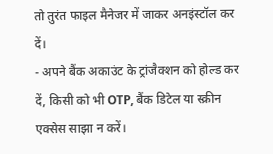तो तुरंत फाइल मैनेजर में जाकर अनइंस्टॉल कर दें।
- अपने बैंक अकाउंट के ट्रांजैक्शन को होल्ड कर दें, किसी को भी OTP, बैंक डिटेल या स्क्रीन एक्सेस साझा न करें।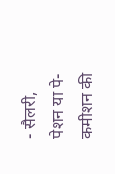- सैलरी, पेशन या पे-कमीशन की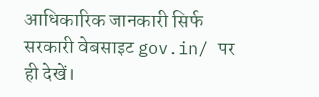आधिकारिक जानकारी सिर्फ सरकारी वेबसाइट gov.in/ पर ही देखें।